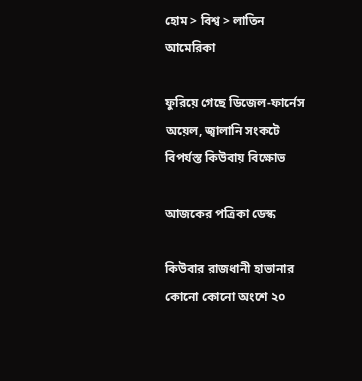হোম > বিশ্ব > লাতিন আমেরিকা

ফুরিয়ে গেছে ডিজেল-ফার্নেস অয়েল, জ্বালানি সংকটে বিপর্যস্ত কিউবায় বিক্ষোভ

আজকের পত্রিকা ডেস্ক

কিউবার রাজধানী হাভানার কোনো কোনো অংশে ২০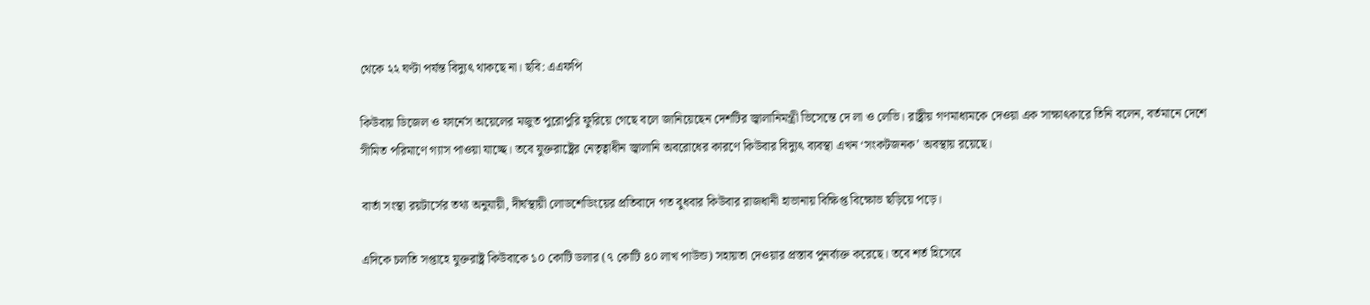থেকে ২২ ঘণ্টা পর্যন্ত বিদ্যুৎ থাকছে না। ছবি: এএফপি

কিউবায় ডিজেল ও ফার্নেস অয়েলের মজুত পুরোপুরি ফুরিয়ে গেছে বলে জানিয়েছেন দেশটির জ্বালানিমন্ত্রী ভিসেন্তে দে লা ও লেভি। রাষ্ট্রীয় গণমাধ্যমকে দেওয়া এক সাক্ষাৎকারে তিনি বলেন, বর্তমানে দেশে সীমিত পরিমাণে গ্যাস পাওয়া যাচ্ছে। তবে যুক্তরাষ্ট্রের নেতৃত্বাধীন জ্বালানি অবরোধের কারণে কিউবার বিদ্যুৎ ব্যবস্থা এখন ‘সংকটজনক’ অবস্থায় রয়েছে।

বার্তা সংস্থা রয়টার্সের তথ্য অনুযায়ী, দীর্ঘস্থায়ী লোডশেডিংয়ের প্রতিবাদে গত বুধবার কিউবার রাজধানী হাভানায় বিক্ষিপ্ত বিক্ষোভ ছড়িয়ে পড়ে।

এদিকে চলতি সপ্তাহে যুক্তরাষ্ট্র কিউবাকে ১০ কোটি ডলার (৭ কোটি ৪০ লাখ পাউন্ড) সহায়তা দেওয়ার প্রস্তাব পুনর্ব্যক্ত করেছে। তবে শর্ত হিসেবে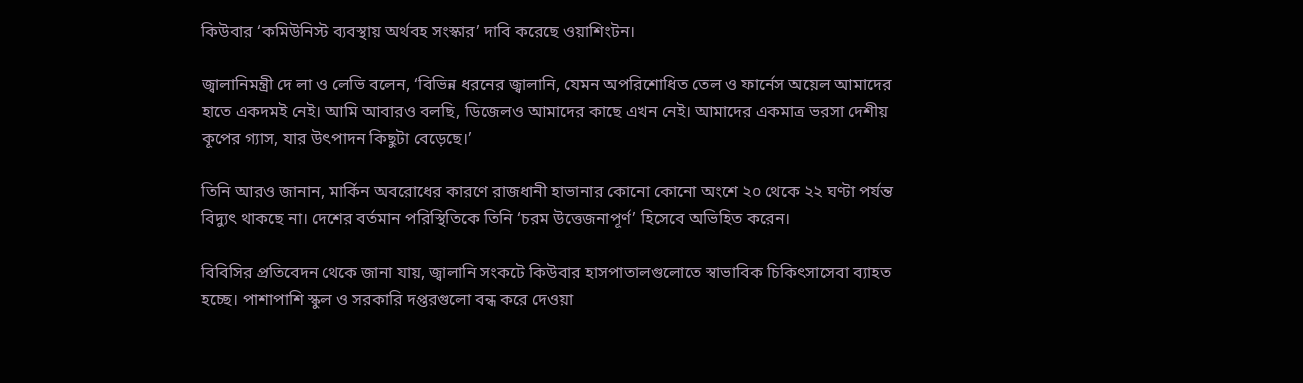কিউবার ‘কমিউনিস্ট ব্যবস্থায় অর্থবহ সংস্কার’ দাবি করেছে ওয়াশিংটন।

জ্বালানিমন্ত্রী দে লা ও লেভি বলেন, ‘বিভিন্ন ধরনের জ্বালানি, যেমন অপরিশোধিত তেল ও ফার্নেস অয়েল আমাদের হাতে একদমই নেই। আমি আবারও বলছি, ডিজেলও আমাদের কাছে এখন নেই। আমাদের একমাত্র ভরসা দেশীয় কূপের গ্যাস, যার উৎপাদন কিছুটা বেড়েছে।’

তিনি আরও জানান, মার্কিন অবরোধের কারণে রাজধানী হাভানার কোনো কোনো অংশে ২০ থেকে ২২ ঘণ্টা পর্যন্ত বিদ্যুৎ থাকছে না। দেশের বর্তমান পরিস্থিতিকে তিনি ‘চরম উত্তেজনাপূর্ণ’ হিসেবে অভিহিত করেন।

বিবিসির প্রতিবেদন থেকে জানা যায়, জ্বালানি সংকটে কিউবার হাসপাতালগুলোতে স্বাভাবিক চিকিৎসাসেবা ব্যাহত হচ্ছে। পাশাপাশি স্কুল ও সরকারি দপ্তরগুলো বন্ধ করে দেওয়া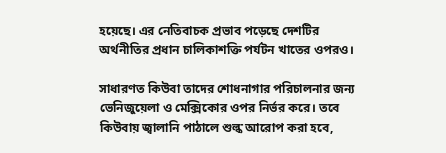হয়েছে। এর নেতিবাচক প্রভাব পড়েছে দেশটির অর্থনীতির প্রধান চালিকাশক্তি পর্যটন খাতের ওপরও।

সাধারণত কিউবা তাদের শোধনাগার পরিচালনার জন্য ভেনিজুয়েলা ও মেক্সিকোর ওপর নির্ভর করে। তবে কিউবায় জ্বালানি পাঠালে শুল্ক আরোপ করা হবে,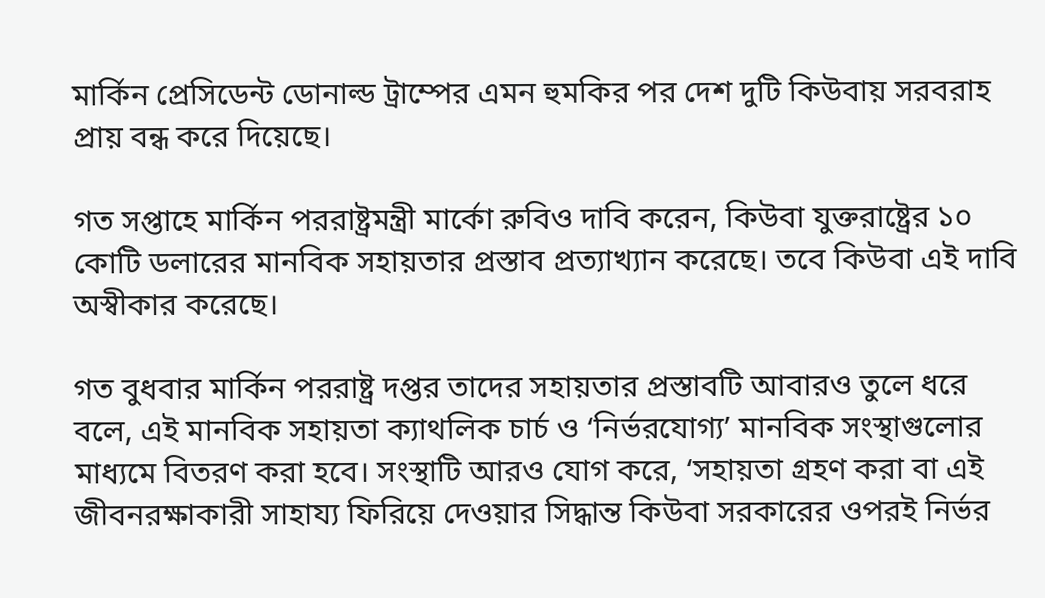মার্কিন প্রেসিডেন্ট ডোনাল্ড ট্রাম্পের এমন হুমকির পর দেশ দুটি কিউবায় সরবরাহ প্রায় বন্ধ করে দিয়েছে।

গত সপ্তাহে মার্কিন পররাষ্ট্রমন্ত্রী মার্কো রুবিও দাবি করেন, কিউবা যুক্তরাষ্ট্রের ১০ কোটি ডলারের মানবিক সহায়তার প্রস্তাব প্রত্যাখ্যান করেছে। তবে কিউবা এই দাবি অস্বীকার করেছে।

গত বুধবার মার্কিন পররাষ্ট্র দপ্তর তাদের সহায়তার প্রস্তাবটি আবারও তুলে ধরে বলে, এই মানবিক সহায়তা ক্যাথলিক চার্চ ও ‘নির্ভরযোগ্য’ মানবিক সংস্থাগুলোর মাধ্যমে বিতরণ করা হবে। সংস্থাটি আরও যোগ করে, ‘সহায়তা গ্রহণ করা বা এই জীবনরক্ষাকারী সাহায্য ফিরিয়ে দেওয়ার সিদ্ধান্ত কিউবা সরকারের ওপরই নির্ভর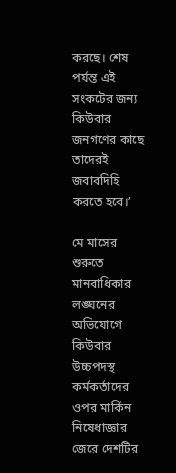করছে। শেষ পর্যন্ত এই সংকটের জন্য কিউবার জনগণের কাছে তাদেরই জবাবদিহি করতে হবে।’

মে মাসের শুরুতে মানবাধিকার লঙ্ঘনের অভিযোগে কিউবার উচ্চপদস্থ কর্মকর্তাদের ওপর মার্কিন নিষেধাজ্ঞার জেরে দেশটির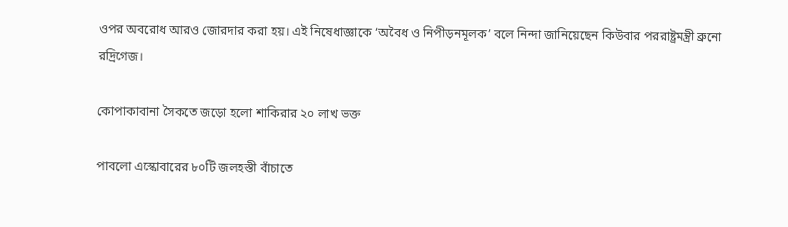ওপর অবরোধ আরও জোরদার করা হয়। এই নিষেধাজ্ঞাকে ‘অবৈধ ও নিপীড়নমূলক’ বলে নিন্দা জানিয়েছেন কিউবার পররাষ্ট্রমন্ত্রী ব্রুনো রদ্রিগেজ।

কোপাকাবানা সৈকতে জড়ো হলো শাকিরার ২০ লাখ ভক্ত

পাবলো এস্কোবারের ৮০টি জলহস্তী বাঁচাতে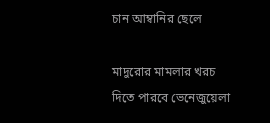চান আম্বানির ছেলে

মাদুরোর মামলার খরচ দিতে পারবে ভেনেজুয়েলা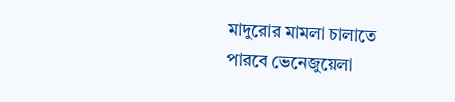মাদুরোর মামলা চালাতে পারবে ভেনেজুয়েলা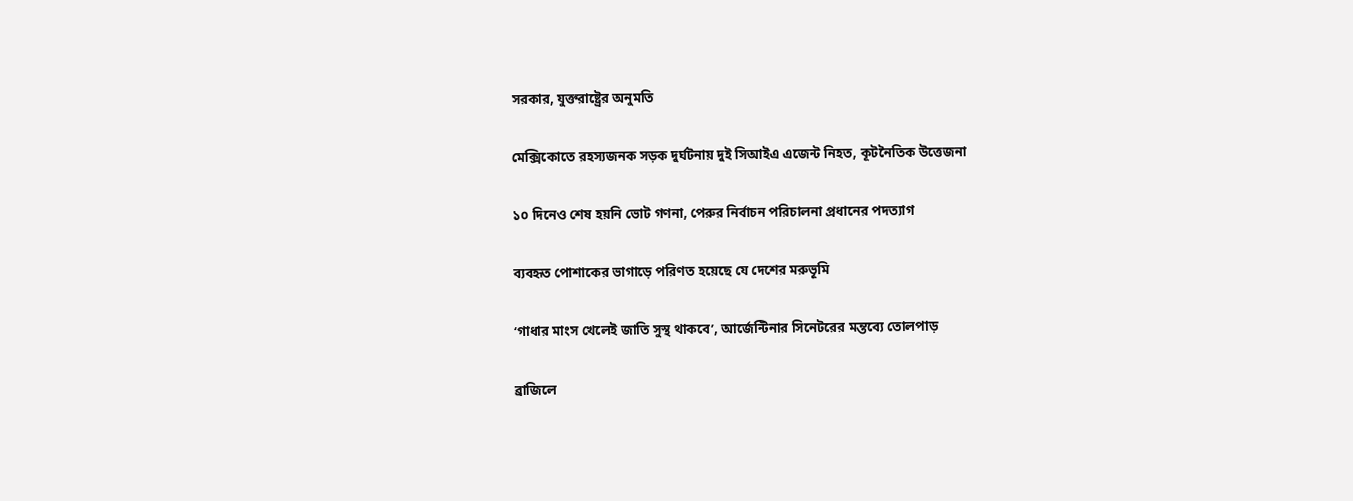সরকার, যুক্তরাষ্ট্রের অনুমতি

মেক্সিকোতে রহস্যজনক সড়ক দুর্ঘটনায় দুই সিআইএ এজেন্ট নিহত, কূটনৈতিক উত্তেজনা

১০ দিনেও শেষ হয়নি ভোট গণনা, পেরুর নির্বাচন পরিচালনা প্রধানের পদত্যাগ

ব্যবহৃত পোশাকের ভাগাড়ে পরিণত হয়েছে যে দেশের মরুভূমি

‘গাধার মাংস খেলেই জাতি সুস্থ থাকবে’, আর্জেন্টিনার সিনেটরের মন্তব্যে তোলপাড়

ব্রাজিলে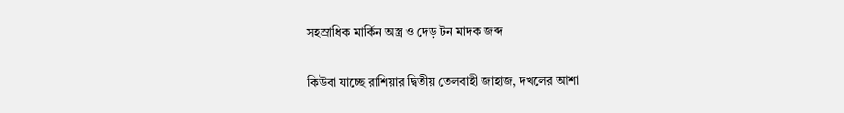সহস্রাধিক মার্কিন অস্ত্র ও দেড় টন মাদক জব্দ

কিউবা যাচ্ছে রাশিয়ার দ্বিতীয় তেলবাহী জাহাজ, দখলের আশা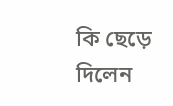কি ছেড়ে দিলেন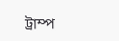ট্রাম্প